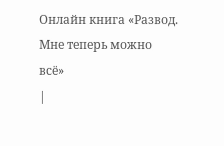Онлайн книга «Развод. Мне теперь можно всё»
|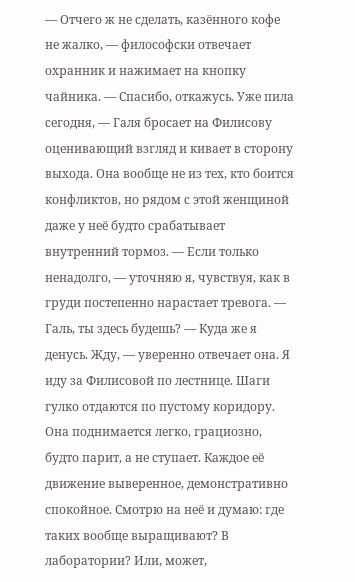— Отчего ж не сделать, казённого кофе не жалко, — философски отвечает охранник и нажимает на кнопку чайника. — Спасибо, откажусь. Уже пила сегодня, — Галя бросает на Филисову оценивающий взгляд и кивает в сторону выхода. Она вообще не из тех, кто боится конфликтов, но рядом с этой женщиной даже у неё будто срабатывает внутренний тормоз. — Если только ненадолго, — уточняю я, чувствуя, как в груди постепенно нарастает тревога. — Галь, ты здесь будешь? — Куда же я денусь. Жду, — уверенно отвечает она. Я иду за Филисовой по лестнице. Шаги гулко отдаются по пустому коридору. Она поднимается легко, грациозно, будто парит, а не ступает. Каждое её движение выверенное, демонстративно спокойное. Смотрю на неё и думаю: где таких вообще выращивают? В лаборатории? Или, может,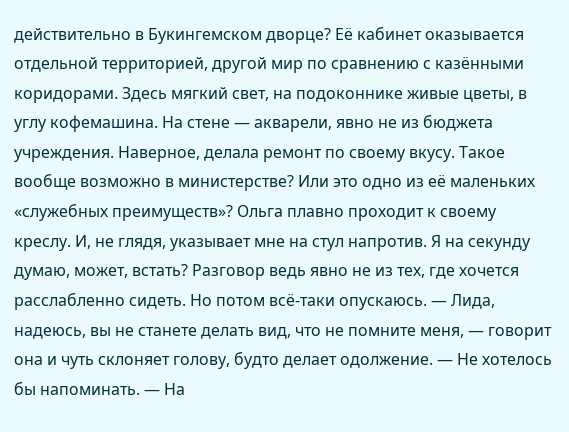действительно в Букингемском дворце? Её кабинет оказывается отдельной территорией, другой мир по сравнению с казёнными коридорами. Здесь мягкий свет, на подоконнике живые цветы, в углу кофемашина. На стене — акварели, явно не из бюджета учреждения. Наверное, делала ремонт по своему вкусу. Такое вообще возможно в министерстве? Или это одно из её маленьких «служебных преимуществ»? Ольга плавно проходит к своему креслу. И, не глядя, указывает мне на стул напротив. Я на секунду думаю, может, встать? Разговор ведь явно не из тех, где хочется расслабленно сидеть. Но потом всё-таки опускаюсь. — Лида, надеюсь, вы не станете делать вид, что не помните меня, — говорит она и чуть склоняет голову, будто делает одолжение. — Не хотелось бы напоминать. — На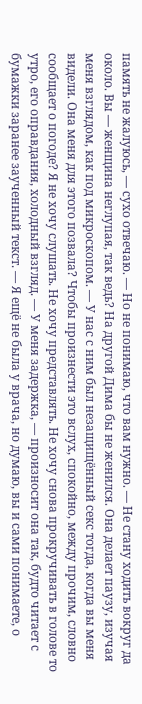память не жалуюсь, — сухо отвечаю. — Но не понимаю, что вам нужно. — Не стану ходить вокруг да около. Вы — женщина неглупая, так ведь? На другой Дима бы не женился. Она делает паузу, изучая меня взглядом, как под микроскопом. — У нас с ним был незащищённый секс тогда, когда вы меня видели. Она меня для этого позвала? Чтобы произнести это вслух, спокойно, между прочим, словно сообщает о погоде? Я не хочу слушать. Не хочу представлять. Не хочу снова прокручивать в голове то утро, его оправдания, холодный взгляд. — У меня задержка, — произносит она так, будто читает с бумажки заранее заученный текст. — Я ещё не была у врача, но думаю, вы и сами понимаете, о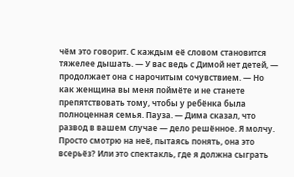чём это говорит. С каждым её словом становится тяжелее дышать. — У вас ведь с Димой нет детей, — продолжает она с нарочитым сочувствием. — Но как женщина вы меня поймёте и не станете препятствовать тому, чтобы у ребёнка была полноценная семья. Пауза. — Дима сказал, что развод в вашем случае — дело решённое. Я молчу. Просто смотрю на неё, пытаясь понять, она это всерьёз? Или это спектакль, где я должна сыграть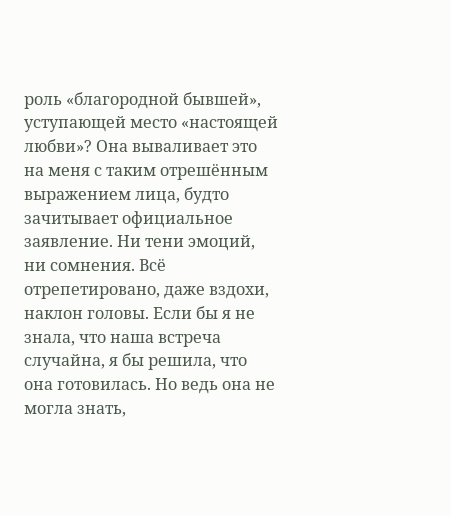роль «благородной бывшей», уступающей место «настоящей любви»? Она вываливает это на меня с таким отрешённым выражением лица, будто зачитывает официальное заявление. Ни тени эмоций, ни сомнения. Всё отрепетировано, даже вздохи, наклон головы. Если бы я не знала, что наша встреча случайна, я бы решила, что она готовилась. Но ведь она не могла знать,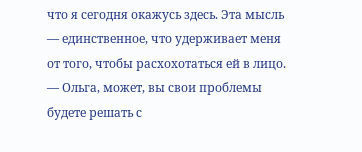что я сегодня окажусь здесь. Эта мысль — единственное, что удерживает меня от того, чтобы расхохотаться ей в лицо. — Ольга, может, вы свои проблемы будете решать с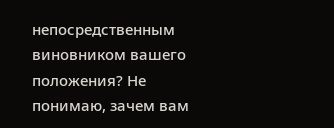непосредственным виновником вашего положения? Не понимаю, зачем вам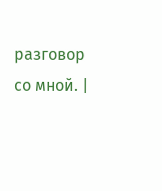разговор со мной. |